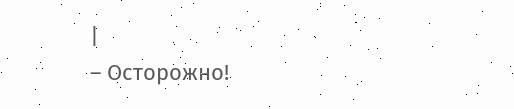|
– Осторожно!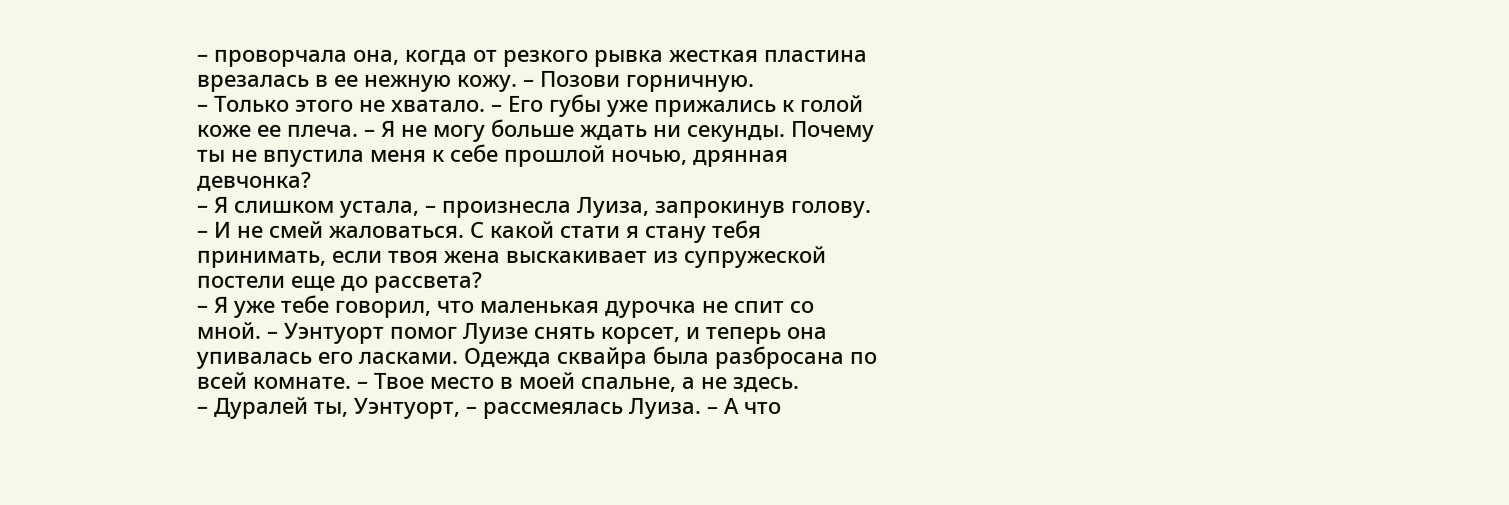– проворчала она, когда от резкого рывка жесткая пластина врезалась в ее нежную кожу. – Позови горничную.
– Только этого не хватало. – Его губы уже прижались к голой коже ее плеча. – Я не могу больше ждать ни секунды. Почему ты не впустила меня к себе прошлой ночью, дрянная девчонка?
– Я слишком устала, – произнесла Луиза, запрокинув голову. – И не смей жаловаться. С какой стати я стану тебя принимать, если твоя жена выскакивает из супружеской постели еще до рассвета?
– Я уже тебе говорил, что маленькая дурочка не спит со мной. – Уэнтуорт помог Луизе снять корсет, и теперь она упивалась его ласками. Одежда сквайра была разбросана по всей комнате. – Твое место в моей спальне, а не здесь.
– Дуралей ты, Уэнтуорт, – рассмеялась Луиза. – А что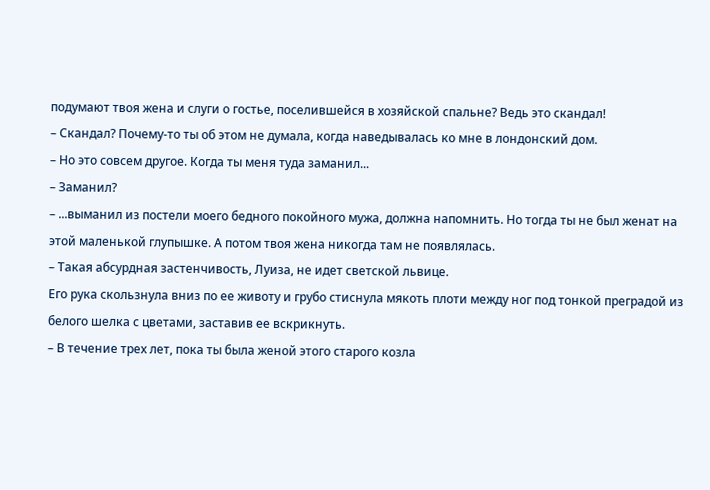подумают твоя жена и слуги о гостье, поселившейся в хозяйской спальне? Ведь это скандал!
– Скандал? Почему-то ты об этом не думала, когда наведывалась ко мне в лондонский дом.
– Но это совсем другое. Когда ты меня туда заманил...
– Заманил?
– ...выманил из постели моего бедного покойного мужа, должна напомнить. Но тогда ты не был женат на этой маленькой глупышке. А потом твоя жена никогда там не появлялась.
– Такая абсурдная застенчивость, Луиза, не идет светской львице.
Его рука скользнула вниз по ее животу и грубо стиснула мякоть плоти между ног под тонкой преградой из белого шелка с цветами, заставив ее вскрикнуть.
– В течение трех лет, пока ты была женой этого старого козла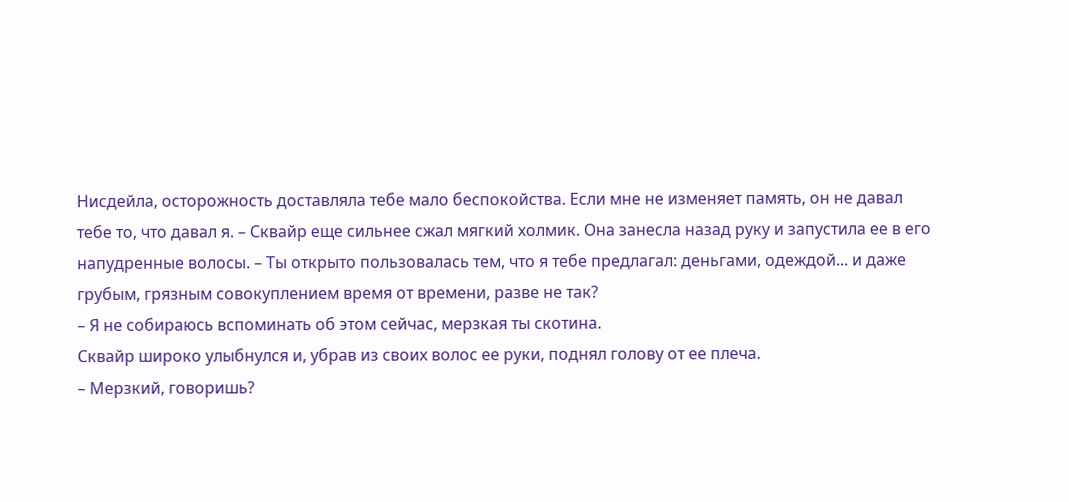Нисдейла, осторожность доставляла тебе мало беспокойства. Если мне не изменяет память, он не давал тебе то, что давал я. – Сквайр еще сильнее сжал мягкий холмик. Она занесла назад руку и запустила ее в его напудренные волосы. – Ты открыто пользовалась тем, что я тебе предлагал: деньгами, одеждой... и даже грубым, грязным совокуплением время от времени, разве не так?
– Я не собираюсь вспоминать об этом сейчас, мерзкая ты скотина.
Сквайр широко улыбнулся и, убрав из своих волос ее руки, поднял голову от ее плеча.
– Мерзкий, говоришь?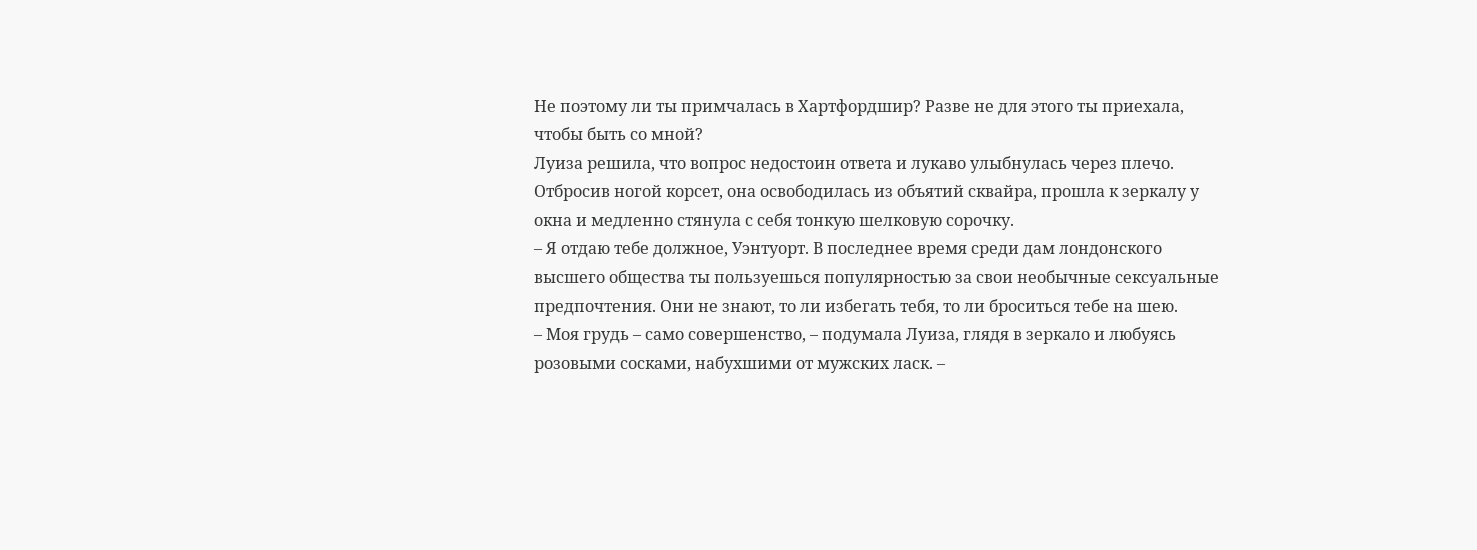Не поэтому ли ты примчалась в Хартфордшир? Разве не для этого ты приехала, чтобы быть со мной?
Луиза решила, что вопрос недостоин ответа и лукаво улыбнулась через плечо. Отбросив ногой корсет, она освободилась из объятий сквайра, прошла к зеркалу у окна и медленно стянула с себя тонкую шелковую сорочку.
– Я отдаю тебе должное, Уэнтуорт. В последнее время среди дам лондонского высшего общества ты пользуешься популярностью за свои необычные сексуальные предпочтения. Они не знают, то ли избегать тебя, то ли броситься тебе на шею.
– Моя грудь – само совершенство, – подумала Луиза, глядя в зеркало и любуясь розовыми сосками, набухшими от мужских ласк. –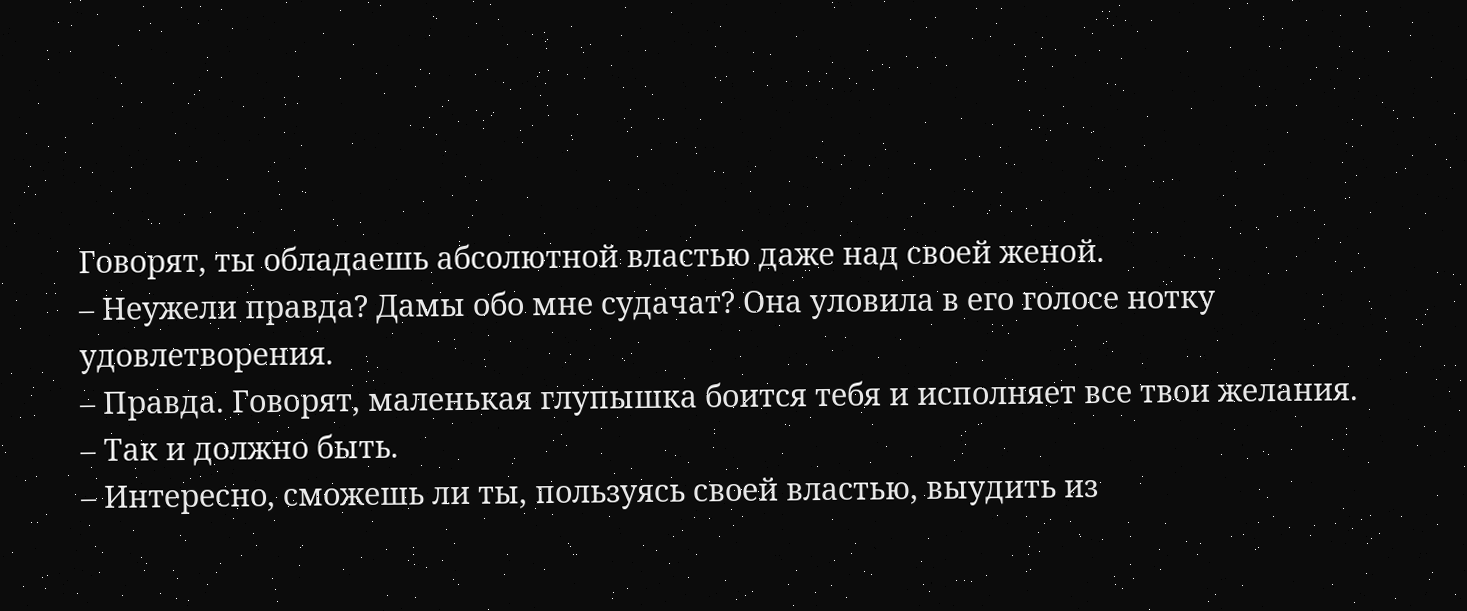Говорят, ты обладаешь абсолютной властью даже над своей женой.
– Неужели правда? Дамы обо мне судачат? Она уловила в его голосе нотку удовлетворения.
– Правда. Говорят, маленькая глупышка боится тебя и исполняет все твои желания.
– Так и должно быть.
– Интересно, сможешь ли ты, пользуясь своей властью, выудить из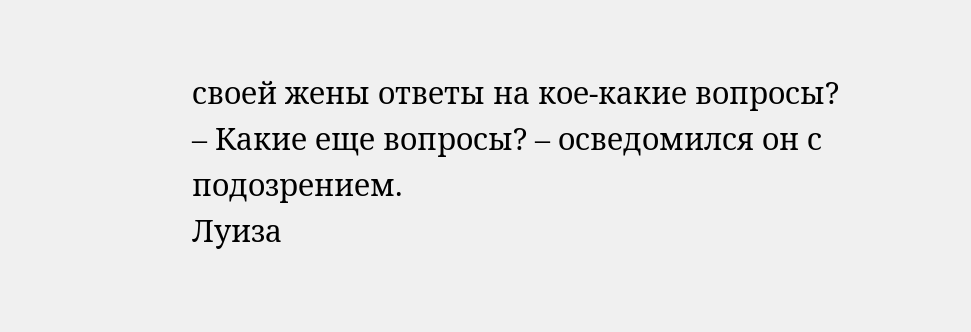своей жены ответы на кое-какие вопросы?
– Какие еще вопросы? – осведомился он с подозрением.
Луиза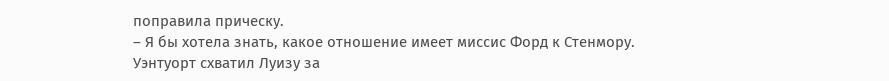поправила прическу.
– Я бы хотела знать, какое отношение имеет миссис Форд к Стенмору.
Уэнтуорт схватил Луизу за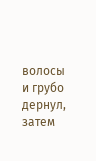волосы и грубо дернул, затем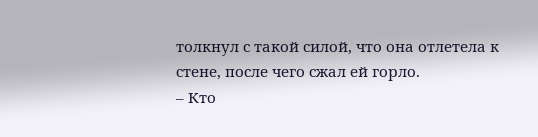толкнул с такой силой, что она отлетела к стене, после чего сжал ей горло.
– Кто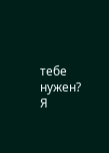тебе нужен? Я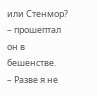или Стенмор? – прошептал он в бешенстве.
– Разве я не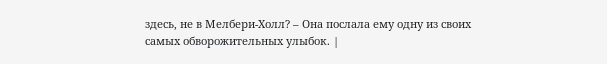здесь, не в Мелбери-Холл? – Она послала ему одну из своих самых обворожительных улыбок. |